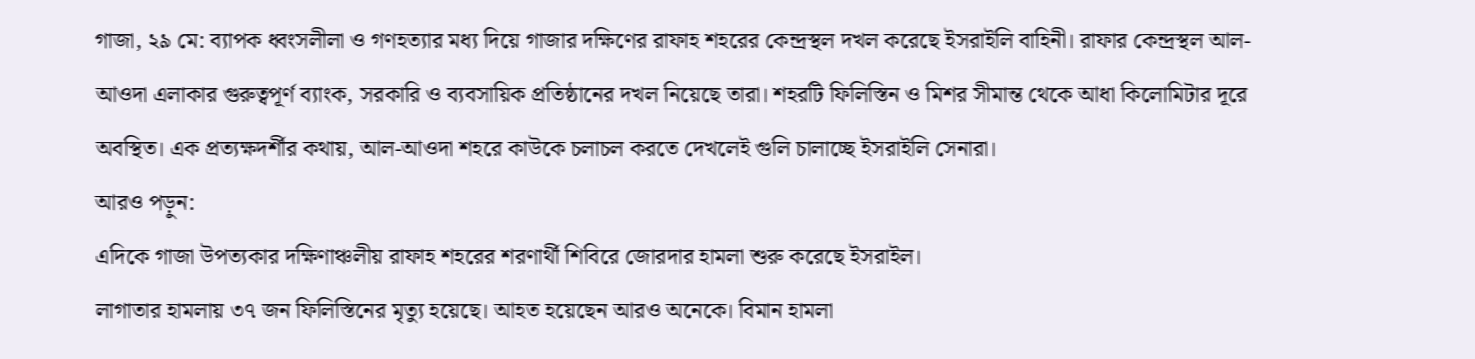গাজা, ২৯ মে: ব্যাপক ধ্বংসলীলা ও গণহত্যার মধ্য দিয়ে গাজার দক্ষিণের রাফাহ শহরের কেন্দ্রস্থল দখল করেছে ইসরাইলি বাহিনী। রাফার কেন্দ্রস্থল আল-আওদা এলাকার গুরুত্বপূর্ণ ব্যাংক, সরকারি ও ব্যবসায়িক প্রতিষ্ঠানের দখল নিয়েছে তারা। শহরটি ফিলিস্তিন ও মিশর সীমান্ত থেকে আধা কিলোমিটার দূরে অবস্থিত। এক প্রত্যক্ষদর্শীর কথায়, আল-আওদা শহরে কাউকে চলাচল করতে দেখলেই গুলি চালাচ্ছে ইসরাইলি সেনারা।
আরও পড়ুন:
এদিকে গাজা উপত্যকার দক্ষিণাঞ্চলীয় রাফাহ শহরের শরণার্থী শিবিরে জোরদার হামলা শুরু করেছে ইসরাইল।
লাগাতার হামলায় ৩৭ জন ফিলিস্তিনের মৃত্যু হয়েছে। আহত হয়েছেন আরও অনেকে। বিমান হামলা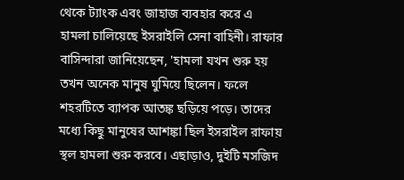থেকে ট্যাংক এবং জাহাজ ব্যবহার করে এ হামলা চালিয়েছে ইসরাইলি সেনা বাহিনী। রাফার বাসিন্দারা জানিয়েছেন, 'হামলা যখন শুরু হয় তখন অনেক মানুষ ঘুমিয়ে ছিলেন। ফলে শহরটিতে ব্যাপক আতঙ্ক ছড়িয়ে পড়ে। তাদের মধ্যে কিছু মানুষের আশঙ্কা ছিল ইসরাইল রাফায় স্থল হামলা শুরু করবে। এছাড়াও, দুইটি মসজিদ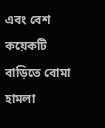এবং বেশ কয়েকটি বাড়িতে বোমা হামলা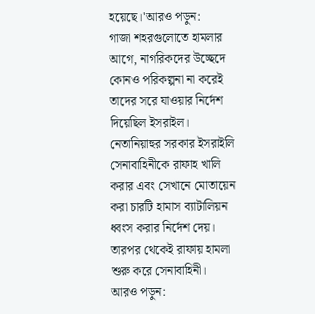হয়েছে।'আরও পড়ুন:
গাজা শহরগুলোতে হামলার আগে, নাগরিকদের উচ্ছেদে কোনও পরিকল্পনা না করেই তাদের সরে যাওয়ার নির্দেশ দিয়েছিল ইসরাইল। নেতানিয়াহুর সরকার ইসরাইলি সেনাবাহিনীকে রাফাহ খালি করার এবং সেখানে মোতায়েন করা চারটি হামাস ব্যাটালিয়ন ধ্বংস করার নির্দেশ দেয়। তারপর থেকেই রাফায় হামলা শুরু করে সেনাবাহিনী।
আরও পড়ুন: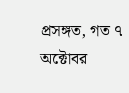প্রসঙ্গত, গত ৭ অক্টোবর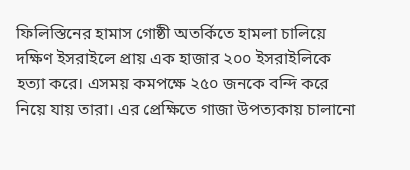ফিলিস্তিনের হামাস গোষ্ঠী অতর্কিতে হামলা চালিয়ে দক্ষিণ ইসরাইলে প্রায় এক হাজার ২০০ ইসরাইলিকে হত্যা করে। এসময় কমপক্ষে ২৫০ জনকে বন্দি করে নিয়ে যায় তারা। এর প্রেক্ষিতে গাজা উপত্যকায় চালানো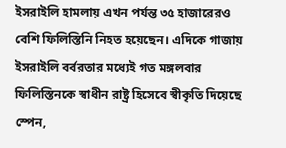ইসরাইলি হামলায় এখন পর্যন্ত ৩৫ হাজারেরও বেশি ফিলিস্তিনি নিহত হয়েছেন। এদিকে গাজায় ইসরাইলি বর্বরতার মধ্যেই গত মঙ্গলবার ফিলিস্তিনকে স্বাধীন রাষ্ট্র হিসেবে স্বীকৃতি দিয়েছে স্পেন,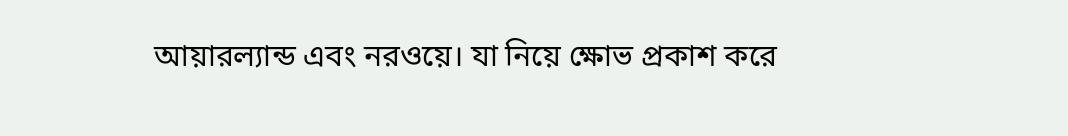আয়ারল্যান্ড এবং নরওয়ে। যা নিয়ে ক্ষোভ প্রকাশ করে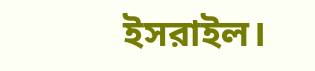ইসরাইল।